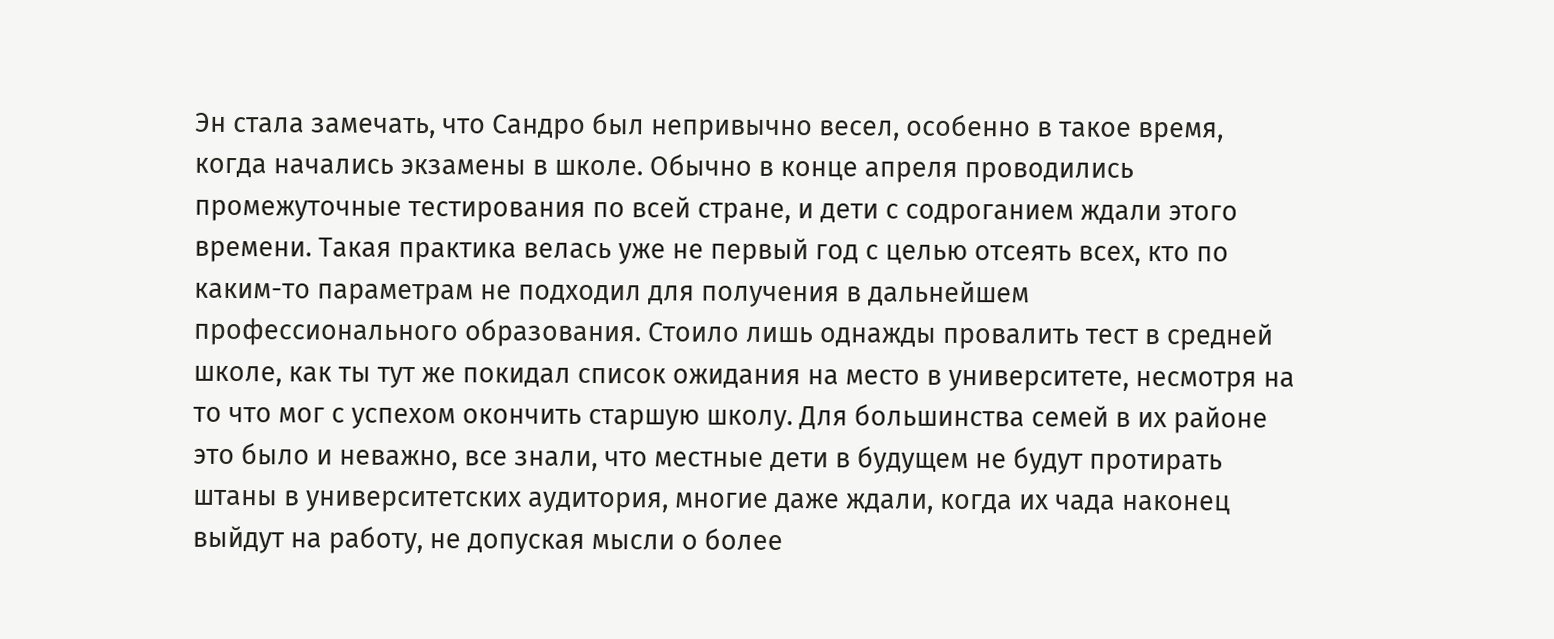Эн стала замечать, что Сандро был непривычно весел, особенно в такое время, когда начались экзамены в школе. Обычно в конце апреля проводились промежуточные тестирования по всей стране, и дети с содроганием ждали этого времени. Такая практика велась уже не первый год с целью отсеять всех, кто по каким-то параметрам не подходил для получения в дальнейшем профессионального образования. Стоило лишь однажды провалить тест в средней школе, как ты тут же покидал список ожидания на место в университете, несмотря на то что мог с успехом окончить старшую школу. Для большинства семей в их районе это было и неважно, все знали, что местные дети в будущем не будут протирать штаны в университетских аудитория, многие даже ждали, когда их чада наконец выйдут на работу, не допуская мысли о более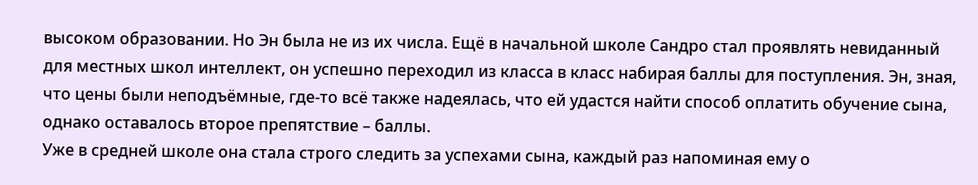высоком образовании. Но Эн была не из их числа. Ещё в начальной школе Сандро стал проявлять невиданный для местных школ интеллект, он успешно переходил из класса в класс набирая баллы для поступления. Эн, зная, что цены были неподъёмные, где-то всё также надеялась, что ей удастся найти способ оплатить обучение сына, однако оставалось второе препятствие – баллы.
Уже в средней школе она стала строго следить за успехами сына, каждый раз напоминая ему о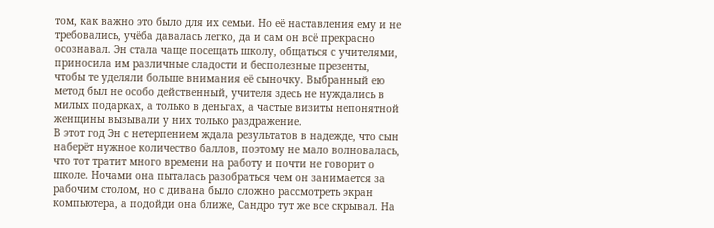том, как важно это было для их семьи. Но её наставления ему и не требовались, учёба давалась легко, да и сам он всё прекрасно осознавал. Эн стала чаще посещать школу, общаться с учителями, приносила им различные сладости и бесполезные презенты, чтобы те уделяли больше внимания её сыночку. Выбранный ею метод был не особо действенный, учителя здесь не нуждались в милых подарках, а только в деньгах, а частые визиты непонятной женщины вызывали у них только раздражение.
В этот год Эн с нетерпением ждала результатов в надежде, что сын наберёт нужное количество баллов, поэтому не мало волновалась, что тот тратит много времени на работу и почти не говорит о школе. Ночами она пыталась разобраться чем он занимается за рабочим столом, но с дивана было сложно рассмотреть экран компьютера, а подойди она ближе, Сандро тут же все скрывал. На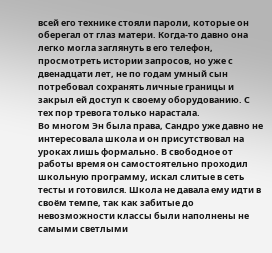всей его технике стояли пароли, которые он оберегал от глаз матери. Когда-то давно она легко могла заглянуть в его телефон, просмотреть истории запросов, но уже с двенадцати лет, не по годам умный сын потребовал сохранять личные границы и закрыл ей доступ к своему оборудованию. С тех пор тревога только нарастала.
Во многом Эн была права, Сандро уже давно не интересовала школа и он присутствовал на уроках лишь формально. В свободное от работы время он самостоятельно проходил школьную программу, искал слитые в сеть тесты и готовился. Школа не давала ему идти в своём темпе, так как забитые до невозможности классы были наполнены не самыми светлыми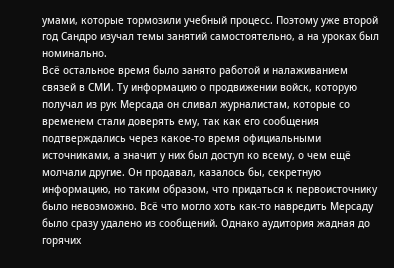умами, которые тормозили учебный процесс. Поэтому уже второй год Сандро изучал темы занятий самостоятельно, а на уроках был номинально.
Всё остальное время было занято работой и налаживанием связей в СМИ. Ту информацию о продвижении войск, которую получал из рук Мерсада он сливал журналистам, которые со временем стали доверять ему, так как его сообщения подтверждались через какое-то время официальными источниками, а значит у них был доступ ко всему, о чем ещё молчали другие. Он продавал, казалось бы, секретную информацию, но таким образом, что придаться к первоисточнику было невозможно. Всё что могло хоть как-то навредить Мерсаду было сразу удалено из сообщений. Однако аудитория жадная до горячих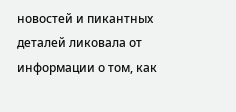новостей и пикантных деталей ликовала от информации о том, как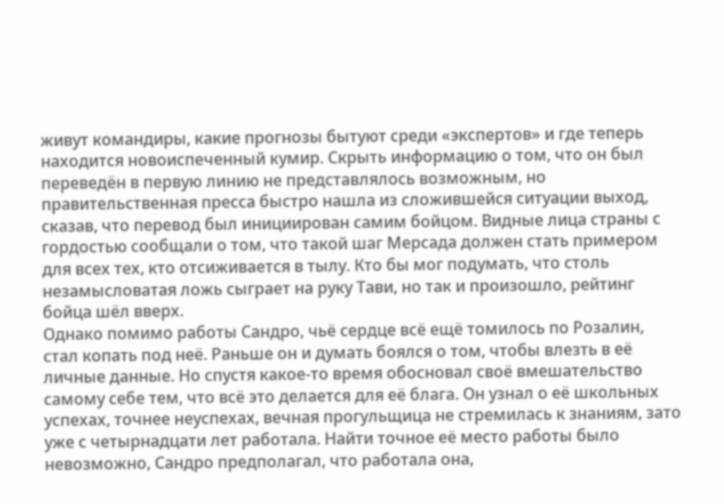живут командиры, какие прогнозы бытуют среди «экспертов» и где теперь находится новоиспеченный кумир. Скрыть информацию о том, что он был переведён в первую линию не представлялось возможным, но правительственная пресса быстро нашла из сложившейся ситуации выход, сказав, что перевод был инициирован самим бойцом. Видные лица страны с гордостью сообщали о том, что такой шаг Мерсада должен стать примером для всех тех, кто отсиживается в тылу. Кто бы мог подумать, что столь незамысловатая ложь сыграет на руку Тави, но так и произошло, рейтинг бойца шёл вверх.
Однако помимо работы Сандро, чьё сердце всё ещё томилось по Розалин, стал копать под неё. Раньше он и думать боялся о том, чтобы влезть в её личные данные. Но спустя какое-то время обосновал своё вмешательство самому себе тем, что всё это делается для её блага. Он узнал о её школьных успехах, точнее неуспехах, вечная прогульщица не стремилась к знаниям, зато уже с четырнадцати лет работала. Найти точное её место работы было невозможно, Сандро предполагал, что работала она,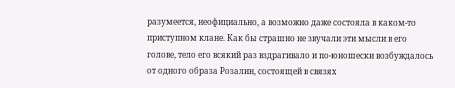разумеется, неофициально, а возможно даже состояла в каком-то приступном клане. Как бы страшно не звучали эти мысли в его голове, тело его всякий раз вздрагивало и по-юношески возбуждалось от одного образа Розалин, состоящей в связях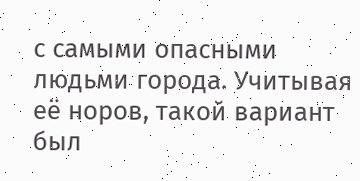с самыми опасными людьми города. Учитывая её норов, такой вариант был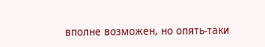вполне возможен, но опять-таки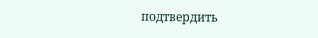подтвердить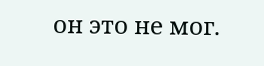он это не мог.